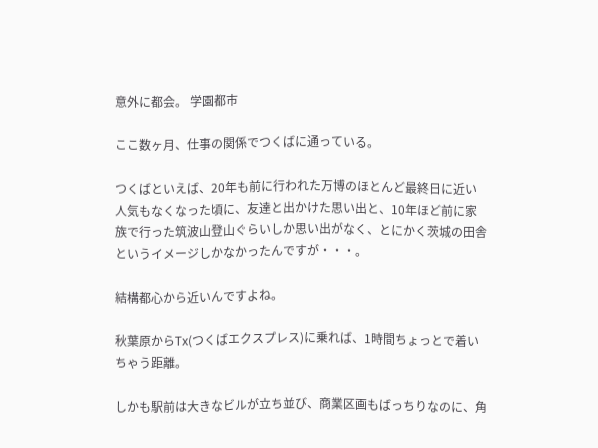意外に都会。 学園都市

ここ数ヶ月、仕事の関係でつくばに通っている。

つくばといえば、20年も前に行われた万博のほとんど最終日に近い人気もなくなった頃に、友達と出かけた思い出と、10年ほど前に家族で行った筑波山登山ぐらいしか思い出がなく、とにかく茨城の田舎というイメージしかなかったんですが・・・。

結構都心から近いんですよね。

秋葉原からTx(つくばエクスプレス)に乗れば、1時間ちょっとで着いちゃう距離。

しかも駅前は大きなビルが立ち並び、商業区画もばっちりなのに、角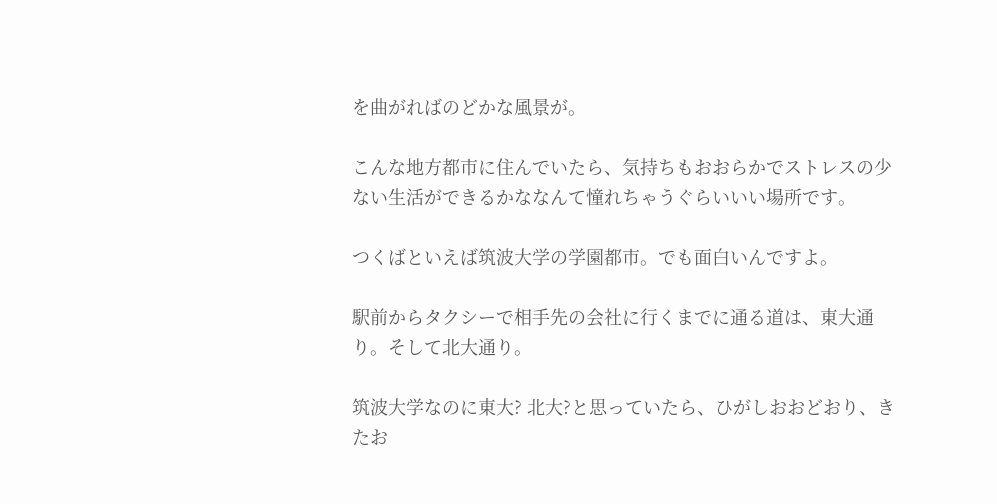を曲がればのどかな風景が。

こんな地方都市に住んでいたら、気持ちもおおらかでストレスの少ない生活ができるかななんて憧れちゃうぐらいいい場所です。

つくばといえば筑波大学の学園都市。でも面白いんですよ。

駅前からタクシーで相手先の会社に行くまでに通る道は、東大通り。そして北大通り。

筑波大学なのに東大? 北大?と思っていたら、ひがしおおどおり、きたお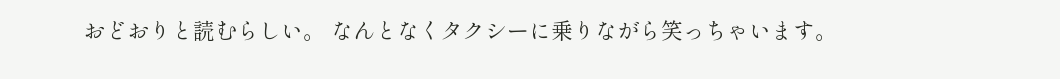おどおりと読むらしい。 なんとなくタクシーに乗りながら笑っちゃいます。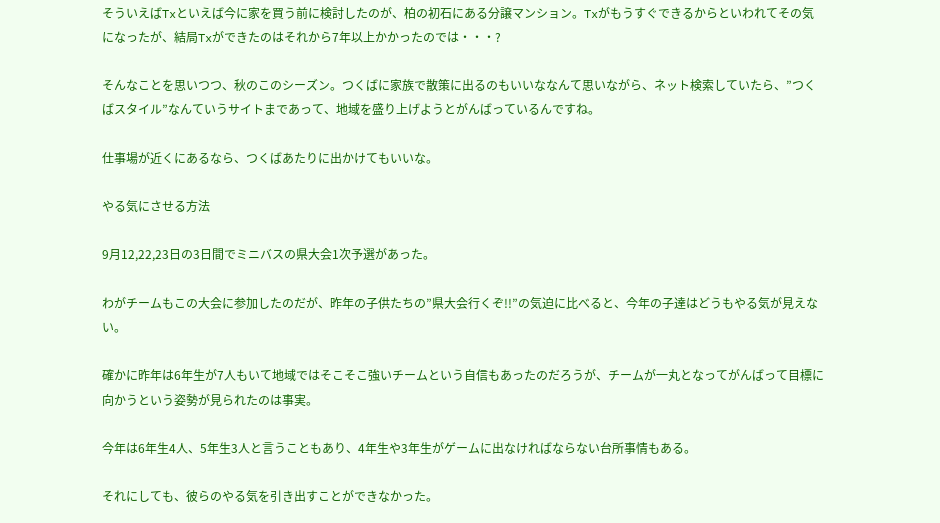そういえばTxといえば今に家を買う前に検討したのが、柏の初石にある分譲マンション。Txがもうすぐできるからといわれてその気になったが、結局Txができたのはそれから7年以上かかったのでは・・・?

そんなことを思いつつ、秋のこのシーズン。つくばに家族で散策に出るのもいいななんて思いながら、ネット検索していたら、”つくばスタイル”なんていうサイトまであって、地域を盛り上げようとがんばっているんですね。

仕事場が近くにあるなら、つくばあたりに出かけてもいいな。

やる気にさせる方法

9月12,22,23日の3日間でミニバスの県大会1次予選があった。

わがチームもこの大会に参加したのだが、昨年の子供たちの”県大会行くぞ!!”の気迫に比べると、今年の子達はどうもやる気が見えない。

確かに昨年は6年生が7人もいて地域ではそこそこ強いチームという自信もあったのだろうが、チームが一丸となってがんばって目標に向かうという姿勢が見られたのは事実。

今年は6年生4人、5年生3人と言うこともあり、4年生や3年生がゲームに出なければならない台所事情もある。

それにしても、彼らのやる気を引き出すことができなかった。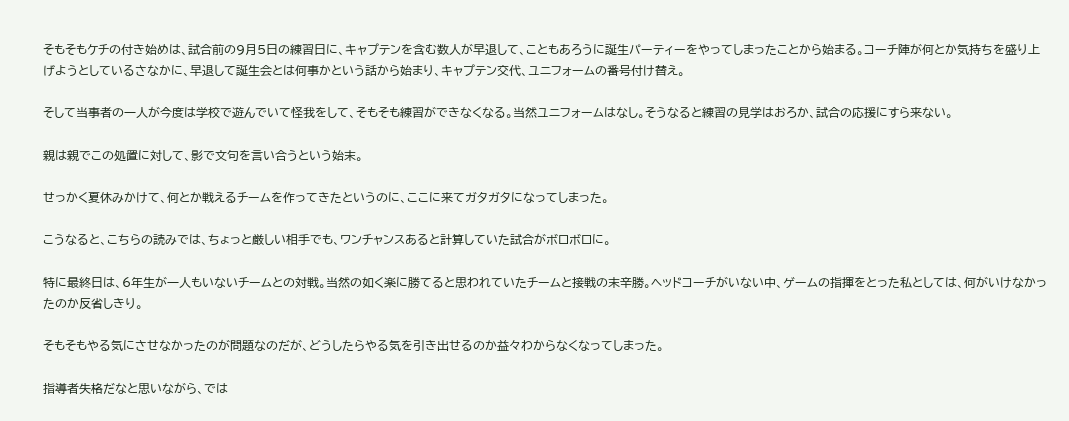そもそもケチの付き始めは、試合前の9月5日の練習日に、キャプテンを含む数人が早退して、こともあろうに誕生パーティーをやってしまったことから始まる。コーチ陣が何とか気持ちを盛り上げようとしているさなかに、早退して誕生会とは何事かという話から始まり、キャプテン交代、ユニフォームの番号付け替え。

そして当事者の一人が今度は学校で遊んでいて怪我をして、そもそも練習ができなくなる。当然ユニフォームはなし。そうなると練習の見学はおろか、試合の応援にすら来ない。

親は親でこの処置に対して、影で文句を言い合うという始末。

せっかく夏休みかけて、何とか戦えるチームを作ってきたというのに、ここに来てガタガタになってしまった。

こうなると、こちらの読みでは、ちょっと厳しい相手でも、ワンチャンスあると計算していた試合がボロボロに。

特に最終日は、6年生が一人もいないチームとの対戦。当然の如く楽に勝てると思われていたチームと接戦の末辛勝。ヘッドコーチがいない中、ゲームの指揮をとった私としては、何がいけなかったのか反省しきり。

そもそもやる気にさせなかったのが問題なのだが、どうしたらやる気を引き出せるのか益々わからなくなってしまった。

指導者失格だなと思いながら、では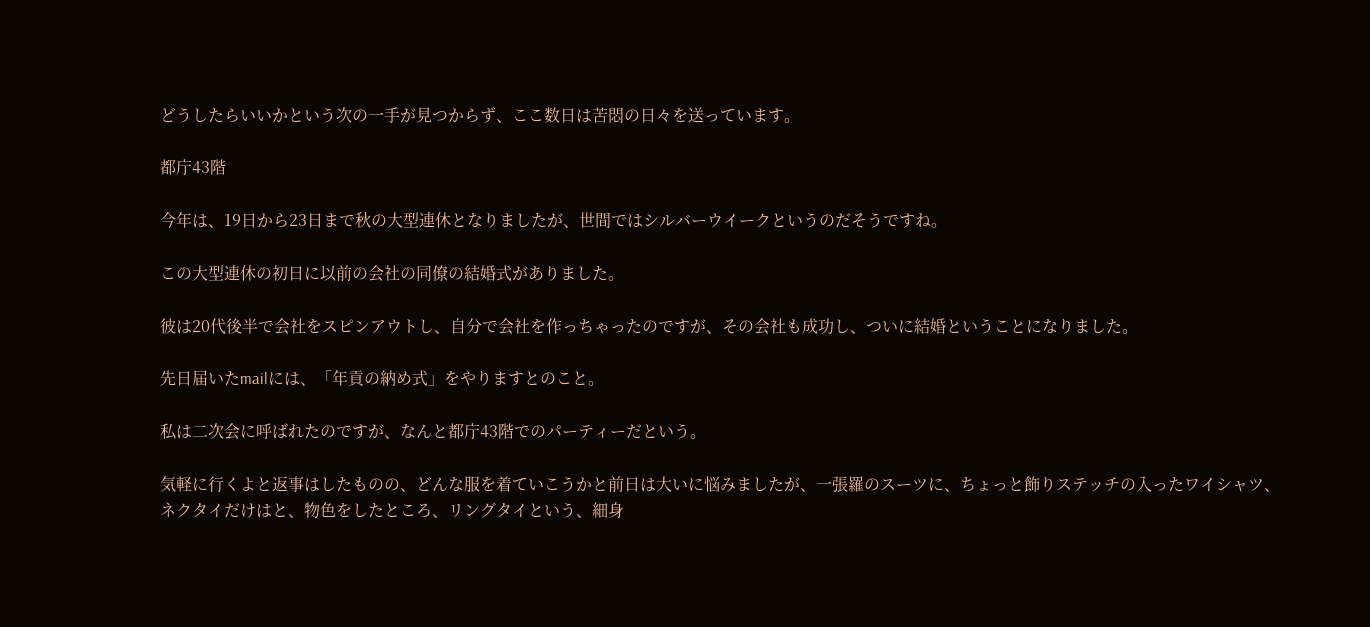どうしたらいいかという次の一手が見つからず、ここ数日は苦悶の日々を送っています。

都庁43階

今年は、19日から23日まで秋の大型連休となりましたが、世間ではシルバーウイークというのだそうですね。

この大型連休の初日に以前の会社の同僚の結婚式がありました。

彼は20代後半で会社をスピンアウトし、自分で会社を作っちゃったのですが、その会社も成功し、ついに結婚ということになりました。

先日届いたmailには、「年貢の納め式」をやりますとのこと。

私は二次会に呼ばれたのですが、なんと都庁43階でのパーティーだという。

気軽に行くよと返事はしたものの、どんな服を着ていこうかと前日は大いに悩みましたが、一張羅のスーツに、ちょっと飾りステッチの入ったワイシャツ、ネクタイだけはと、物色をしたところ、リングタイという、細身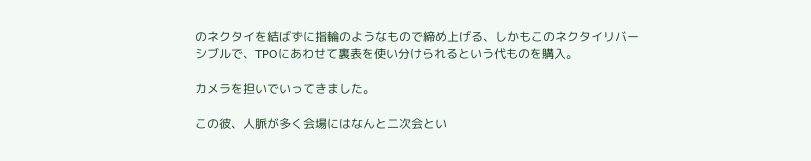のネクタイを結ばずに指輪のようなもので締め上げる、しかもこのネクタイリバーシブルで、TPOにあわせて裏表を使い分けられるという代ものを購入。

カメラを担いでいってきました。

この彼、人脈が多く会場にはなんと二次会とい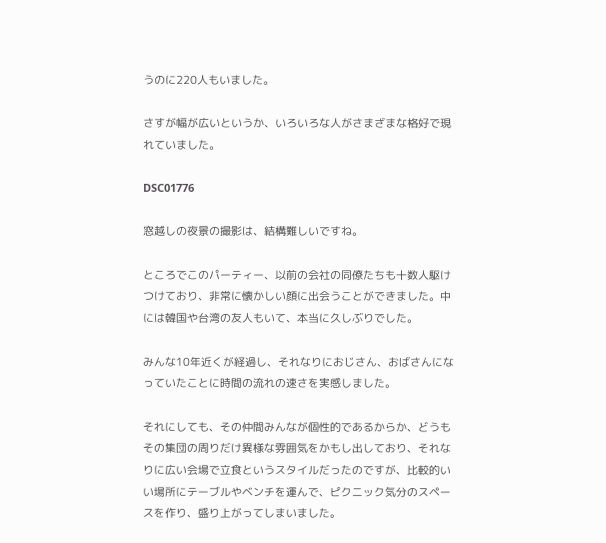うのに220人もいました。

さすが幅が広いというか、いろいろな人がさまざまな格好で現れていました。

DSC01776

窓越しの夜景の撮影は、結構難しいですね。

ところでこのパーティー、以前の会社の同僚たちも十数人駆けつけており、非常に懐かしい顔に出会うことができました。中には韓国や台湾の友人もいて、本当に久しぶりでした。

みんな10年近くが経過し、それなりにおじさん、おばさんになっていたことに時間の流れの速さを実感しました。

それにしても、その仲間みんなが個性的であるからか、どうもその集団の周りだけ異様な雰囲気をかもし出しており、それなりに広い会場で立食というスタイルだったのですが、比較的いい場所にテーブルやベンチを運んで、ピクニック気分のスペースを作り、盛り上がってしまいました。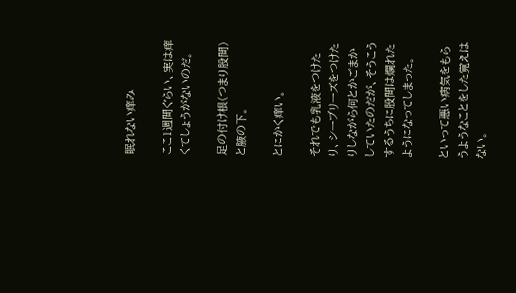眠れない痒み

ここ1週間ぐらい、実は痒くてしょうがないのだ。

足の付け根(つまり股間)と腋の下。

とにかく痒い。

それでも乳液をつけたり、シーブリーズをつけたりしながら何とかごまかしていたのだが、そうこうするうちに股間は爛れたようになってしまった。

といって悪い病気をもらうようなことをした覚えはない。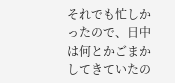それでも忙しかったので、日中は何とかごまかしてきていたの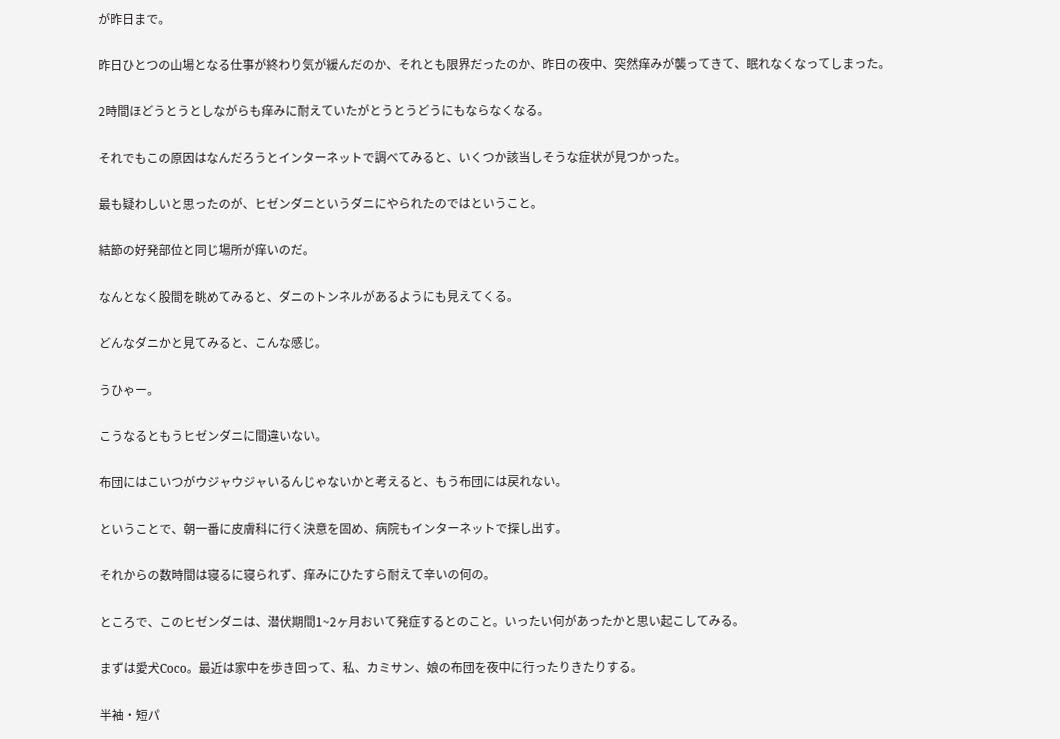が昨日まで。

昨日ひとつの山場となる仕事が終わり気が緩んだのか、それとも限界だったのか、昨日の夜中、突然痒みが襲ってきて、眠れなくなってしまった。

2時間ほどうとうとしながらも痒みに耐えていたがとうとうどうにもならなくなる。

それでもこの原因はなんだろうとインターネットで調べてみると、いくつか該当しそうな症状が見つかった。

最も疑わしいと思ったのが、ヒゼンダニというダニにやられたのではということ。

結節の好発部位と同じ場所が痒いのだ。

なんとなく股間を眺めてみると、ダニのトンネルがあるようにも見えてくる。

どんなダニかと見てみると、こんな感じ。

うひゃー。

こうなるともうヒゼンダニに間違いない。

布団にはこいつがウジャウジャいるんじゃないかと考えると、もう布団には戻れない。

ということで、朝一番に皮膚科に行く決意を固め、病院もインターネットで探し出す。

それからの数時間は寝るに寝られず、痒みにひたすら耐えて辛いの何の。

ところで、このヒゼンダニは、潜伏期間1~2ヶ月おいて発症するとのこと。いったい何があったかと思い起こしてみる。

まずは愛犬Coco。最近は家中を歩き回って、私、カミサン、娘の布団を夜中に行ったりきたりする。

半袖・短パ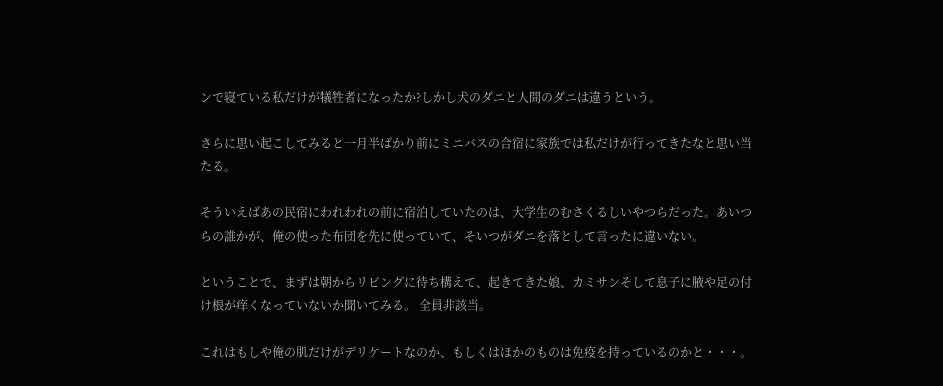ンで寝ている私だけが犠牲者になったか?しかし犬のダニと人間のダニは違うという。

さらに思い起こしてみると一月半ばかり前にミニバスの合宿に家族では私だけが行ってきたなと思い当たる。

そういえばあの民宿にわれわれの前に宿泊していたのは、大学生のむさくるしいやつらだった。あいつらの誰かが、俺の使った布団を先に使っていて、そいつがダニを落として言ったに違いない。

ということで、まずは朝からリビングに待ち構えて、起きてきた娘、カミサンそして息子に腋や足の付け根が痒くなっていないか聞いてみる。 全員非該当。

これはもしや俺の肌だけがデリケートなのか、もしくはほかのものは免疫を持っているのかと・・・。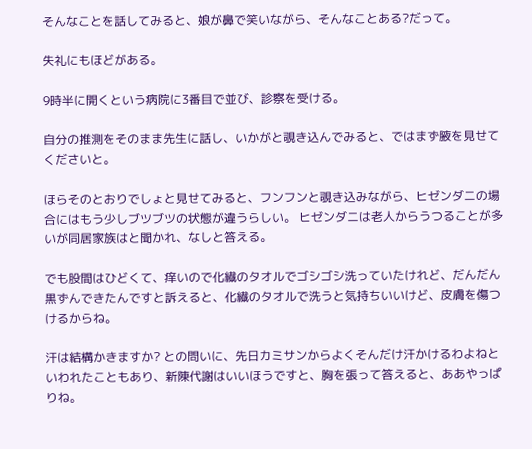そんなことを話してみると、娘が鼻で笑いながら、そんなことある?だって。

失礼にもほどがある。

9時半に開くという病院に3番目で並び、診察を受ける。

自分の推測をそのまま先生に話し、いかがと覗き込んでみると、ではまず腋を見せてくださいと。

ほらそのとおりでしょと見せてみると、フンフンと覗き込みながら、ヒゼンダニの場合にはもう少しブツブツの状態が違うらしい。 ヒゼンダニは老人からうつることが多いが同居家族はと聞かれ、なしと答える。

でも股間はひどくて、痒いので化繊のタオルでゴシゴシ洗っていたけれど、だんだん黒ずんできたんですと訴えると、化繊のタオルで洗うと気持ちいいけど、皮膚を傷つけるからね。

汗は結構かきますか? との問いに、先日カミサンからよくそんだけ汗かけるわよねといわれたこともあり、新陳代謝はいいほうですと、胸を張って答えると、ああやっぱりね。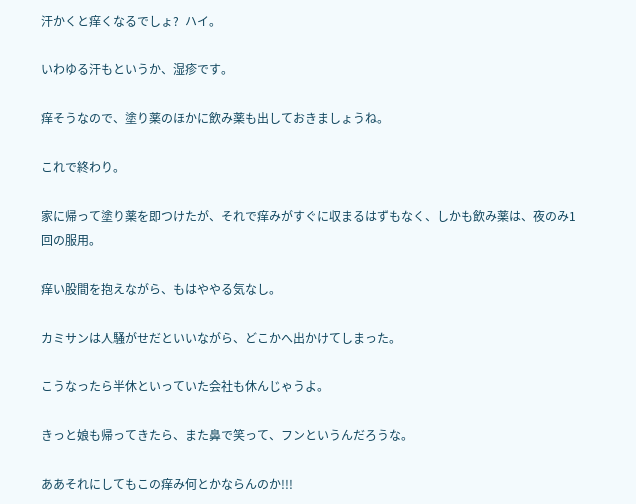汗かくと痒くなるでしょ?  ハイ。

いわゆる汗もというか、湿疹です。

痒そうなので、塗り薬のほかに飲み薬も出しておきましょうね。

これで終わり。

家に帰って塗り薬を即つけたが、それで痒みがすぐに収まるはずもなく、しかも飲み薬は、夜のみ1回の服用。

痒い股間を抱えながら、もはややる気なし。

カミサンは人騒がせだといいながら、どこかへ出かけてしまった。

こうなったら半休といっていた会社も休んじゃうよ。

きっと娘も帰ってきたら、また鼻で笑って、フンというんだろうな。

ああそれにしてもこの痒み何とかならんのか!!!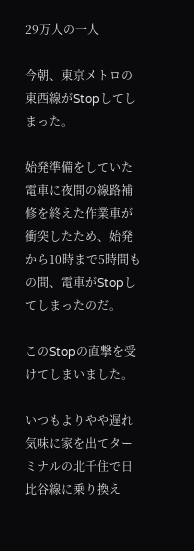29万人の一人

今朝、東京メトロの東西線がStopしてしまった。

始発準備をしていた電車に夜間の線路補修を終えた作業車が衝突したため、始発から10時まで5時間もの間、電車がStopしてしまったのだ。

このStopの直撃を受けてしまいました。

いつもよりやや遅れ気味に家を出てターミナルの北千住で日比谷線に乗り換え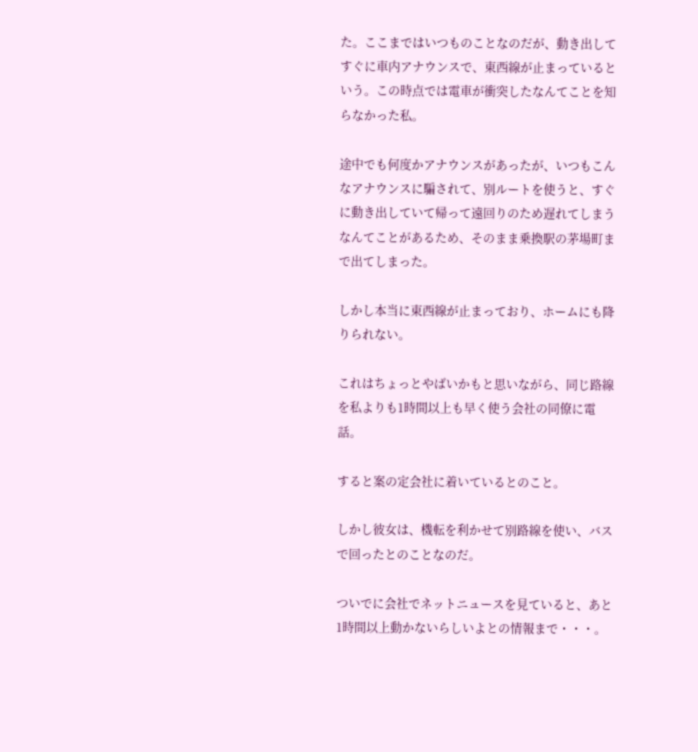た。ここまではいつものことなのだが、動き出してすぐに車内アナウンスで、東西線が止まっているという。この時点では電車が衝突したなんてことを知らなかった私。

途中でも何度かアナウンスがあったが、いつもこんなアナウンスに騙されて、別ルートを使うと、すぐに動き出していて帰って遠回りのため遅れてしまうなんてことがあるため、そのまま乗換駅の茅場町まで出てしまった。

しかし本当に東西線が止まっており、ホームにも降りられない。

これはちょっとやばいかもと思いながら、同じ路線を私よりも1時間以上も早く使う会社の同僚に電話。

すると案の定会社に着いているとのこと。

しかし彼女は、機転を利かせて別路線を使い、バスで回ったとのことなのだ。

ついでに会社でネットニュースを見ていると、あと1時間以上動かないらしいよとの情報まで・・・。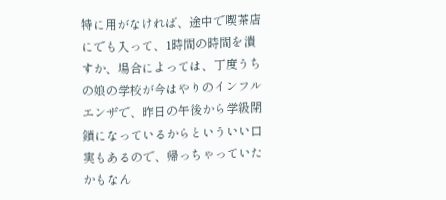特に用がなければ、途中で喫茶店にでも入って、1時間の時間を潰すか、場合によっては、丁度うちの娘の学校が今はやりのインフルエンザで、昨日の午後から学級閉鎖になっているからといういい口実もあるので、帰っちゃっていたかもなん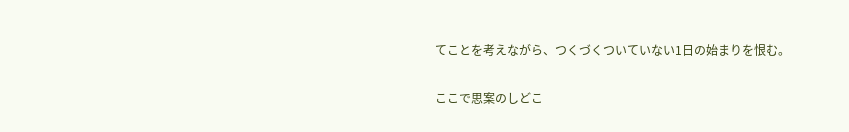てことを考えながら、つくづくついていない1日の始まりを恨む。

ここで思案のしどこ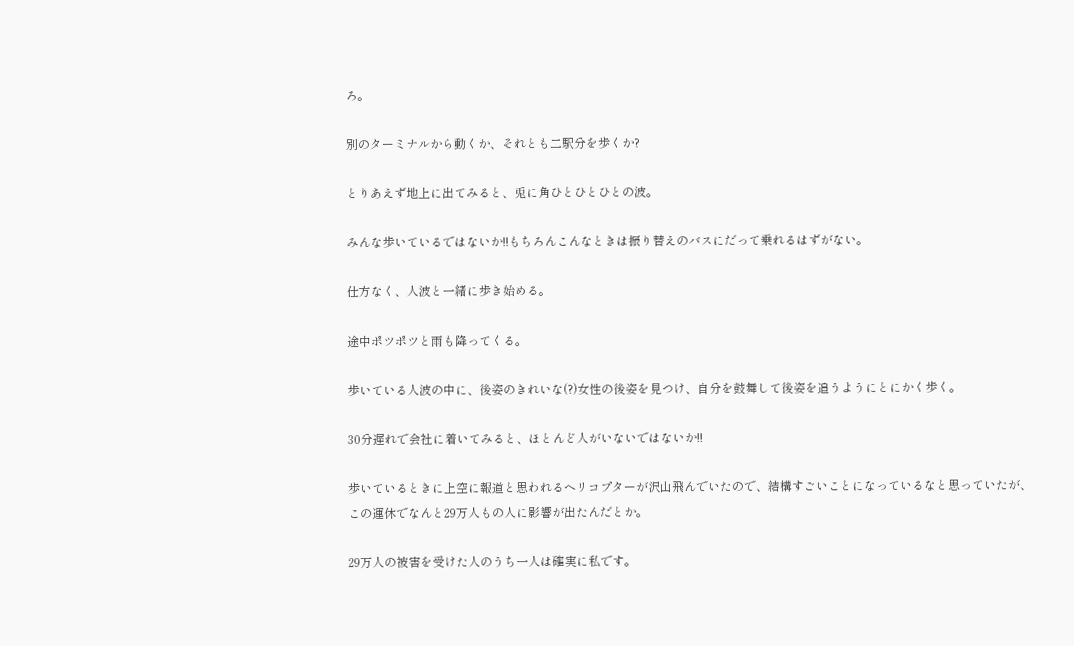ろ。

別のターミナルから動くか、それとも二駅分を歩くか?

とりあえず地上に出てみると、兎に角ひとひとひとの波。

みんな歩いているではないか!!もちろんこんなときは振り替えのバスにだって乗れるはずがない。

仕方なく、人波と一緒に歩き始める。

途中ポツポツと雨も降ってくる。

歩いている人波の中に、後姿のきれいな(?)女性の後姿を見つけ、自分を鼓舞して後姿を追うようにとにかく歩く。

30分遅れで会社に着いてみると、ほとんど人がいないではないか!!

歩いているときに上空に報道と思われるヘリコプターが沢山飛んでいたので、結構すごいことになっているなと思っていたが、この運休でなんと29万人もの人に影響が出たんだとか。

29万人の被害を受けた人のうち一人は確実に私です。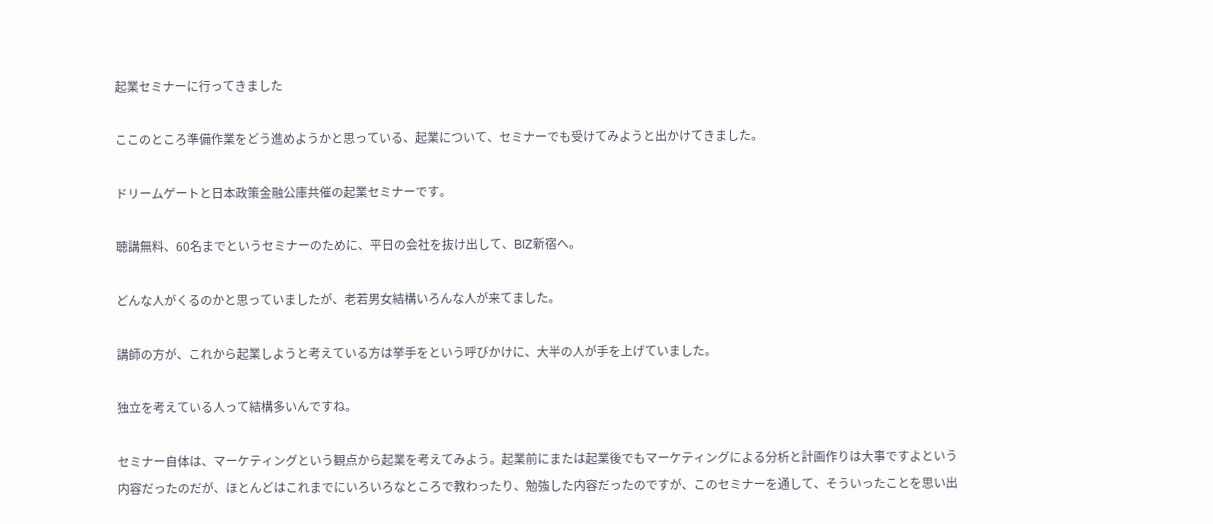起業セミナーに行ってきました

ここのところ準備作業をどう進めようかと思っている、起業について、セミナーでも受けてみようと出かけてきました。

ドリームゲートと日本政策金融公庫共催の起業セミナーです。

聴講無料、60名までというセミナーのために、平日の会社を抜け出して、BIZ新宿へ。

どんな人がくるのかと思っていましたが、老若男女結構いろんな人が来てました。

講師の方が、これから起業しようと考えている方は挙手をという呼びかけに、大半の人が手を上げていました。

独立を考えている人って結構多いんですね。

セミナー自体は、マーケティングという観点から起業を考えてみよう。起業前にまたは起業後でもマーケティングによる分析と計画作りは大事ですよという内容だったのだが、ほとんどはこれまでにいろいろなところで教わったり、勉強した内容だったのですが、このセミナーを通して、そういったことを思い出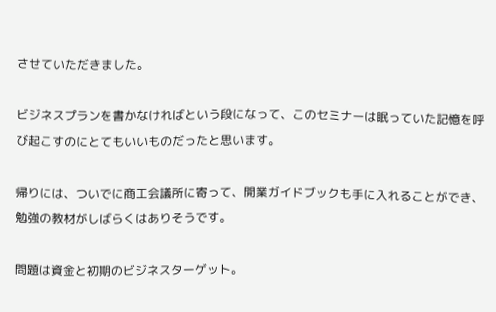させていただきました。

ビジネスプランを書かなければという段になって、このセミナーは眠っていた記憶を呼び起こすのにとてもいいものだったと思います。

帰りには、ついでに商工会議所に寄って、開業ガイドブックも手に入れることができ、勉強の教材がしばらくはありそうです。

問題は資金と初期のビジネスターゲット。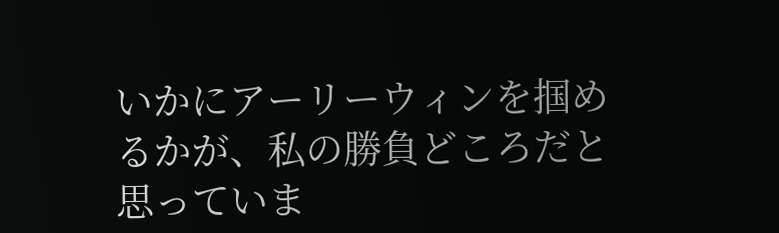いかにアーリーウィンを掴めるかが、私の勝負どころだと思っていま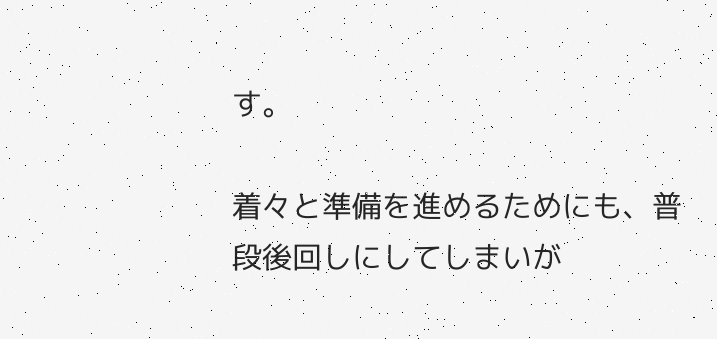す。

着々と準備を進めるためにも、普段後回しにしてしまいが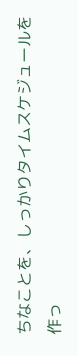ちなことを、しっかりタイムスケジュールを作っ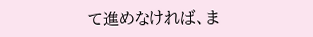て進めなければ、ま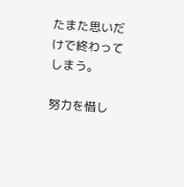たまた思いだけで終わってしまう。

努力を惜し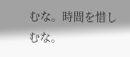むな。時間を惜しむな。